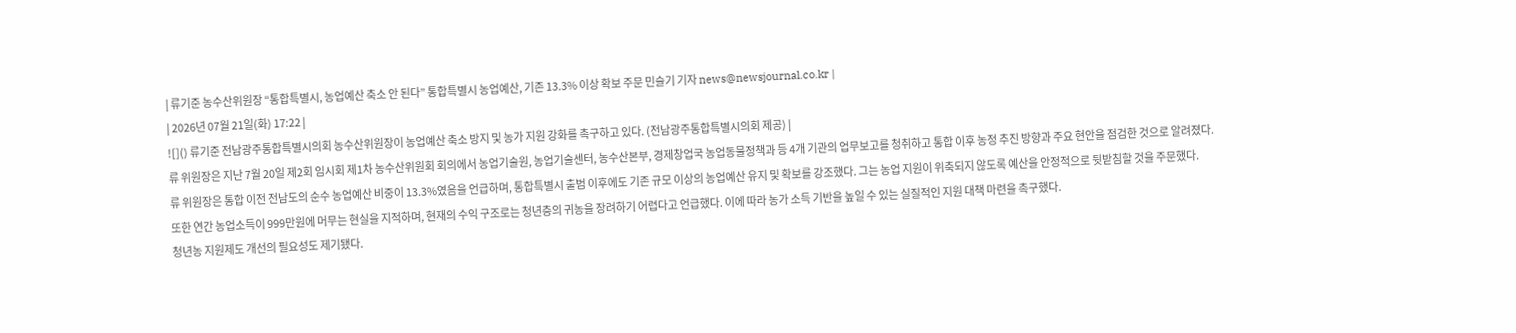| 류기준 농수산위원장 “통합특별시, 농업예산 축소 안 된다” 통합특별시 농업예산, 기존 13.3% 이상 확보 주문 민슬기 기자 news@newsjournal.co.kr |
| 2026년 07월 21일(화) 17:22 |
![]() 류기준 전남광주통합특별시의회 농수산위원장이 농업예산 축소 방지 및 농가 지원 강화를 촉구하고 있다. (전남광주통합특별시의회 제공) |
류 위원장은 지난 7월 20일 제2회 임시회 제1차 농수산위원회 회의에서 농업기술원, 농업기술센터, 농수산본부, 경제창업국 농업동물정책과 등 4개 기관의 업무보고를 청취하고 통합 이후 농정 추진 방향과 주요 현안을 점검한 것으로 알려졌다.
류 위원장은 통합 이전 전남도의 순수 농업예산 비중이 13.3%였음을 언급하며, 통합특별시 출범 이후에도 기존 규모 이상의 농업예산 유지 및 확보를 강조했다. 그는 농업 지원이 위축되지 않도록 예산을 안정적으로 뒷받침할 것을 주문했다.
또한 연간 농업소득이 999만원에 머무는 현실을 지적하며, 현재의 수익 구조로는 청년층의 귀농을 장려하기 어렵다고 언급했다. 이에 따라 농가 소득 기반을 높일 수 있는 실질적인 지원 대책 마련을 촉구했다.
청년농 지원제도 개선의 필요성도 제기됐다.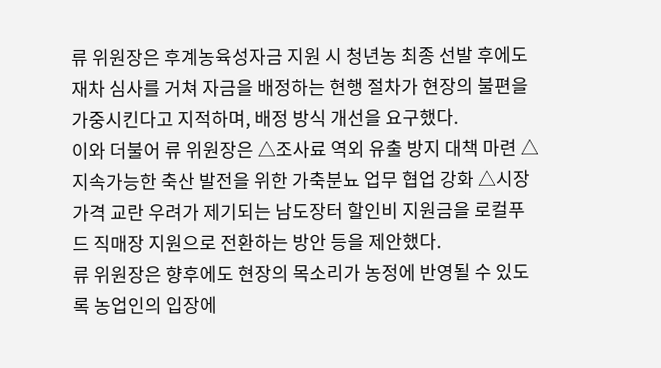류 위원장은 후계농육성자금 지원 시 청년농 최종 선발 후에도 재차 심사를 거쳐 자금을 배정하는 현행 절차가 현장의 불편을 가중시킨다고 지적하며, 배정 방식 개선을 요구했다.
이와 더불어 류 위원장은 △조사료 역외 유출 방지 대책 마련 △지속가능한 축산 발전을 위한 가축분뇨 업무 협업 강화 △시장가격 교란 우려가 제기되는 남도장터 할인비 지원금을 로컬푸드 직매장 지원으로 전환하는 방안 등을 제안했다.
류 위원장은 향후에도 현장의 목소리가 농정에 반영될 수 있도록 농업인의 입장에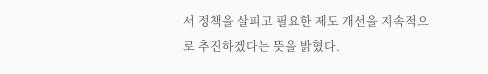서 정책을 살피고 필요한 제도 개선을 지속적으로 추진하겠다는 뜻을 밝혔다.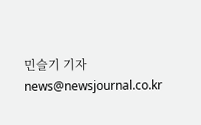민슬기 기자 news@newsjournal.co.kr